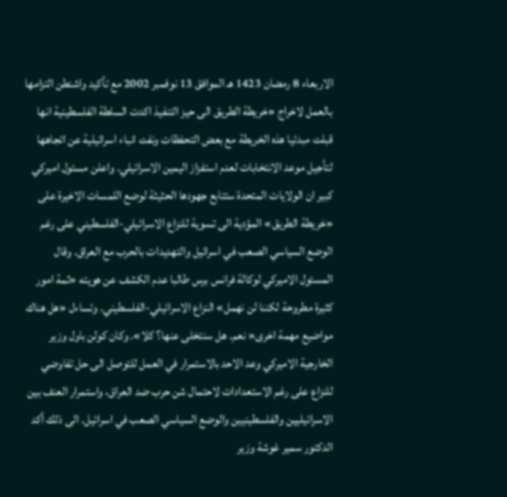الاربعاء 8 رمضان 1423 هـ الموافق 13 نوفمبر 2002 مع تأكيد واشنطن التزامها بالعمل لاخراج «خريطة الطريق الى حيز التنفيذ اكدت السلطة الفلسطينية انها قبلت مبدئيا هذه الخريطة مع بعض التحفظات ونفت انباء اسرائيلية عن اتجاهها لتأجيل موعد الانتخابات لعدم استفزاز اليمين الاسرائيلي. واعلن مسئول اميركي كبير ان الولايات المتحدة ستتابع جهودها الحثيثة لوضع اللمسات الاخيرة على «خريطة الطريق» المؤدية الى تسوية للنزاع الاسرائيلي-الفلسطيني على رغم الوضع السياسي الصعب في اسرائيل والتهديدات بالحرب مع العراق. وقال المسئول الاميركي لوكالة فرانس برس طالبا عدم الكشف عن هويته «ثمة امور كثيرة مطروحة لكننا لن نهمل» النزاع الاسرائيلي-الفلسطيني. وتساءل «هل هناك مواضيع مهمة اخرى« نعم. هل سنتخلى عنها؟ كلا». وكان كولن باول وزير الخارجية الاميركي وعد الاحد بالاستمرار في العمل للتوصل الى حل تفاوضي للنزاع على رغم الاستعدادات لاحتمال شن حرب ضد العراق، واستمرار العنف بين الاسرائيليين والفلسطينيين والوضع السياسي الصعب في اسرائيل. الى ذلك أكد الدكتور سمير غوشة وزير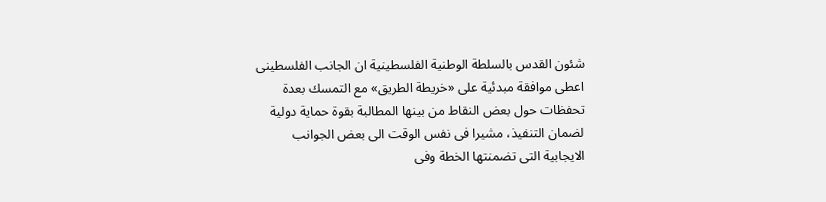شئون القدس بالسلطة الوطنية الفلسطينية ان الجانب الفلسطينى اعطى موافقة مبدئية على «خريطة الطريق» مع التمسك بعدة تحفظات حول بعض النقاط من بينها المطالبة بقوة حماية دولية لضمان التنفيذ، مشيرا فى نفس الوقت الى بعض الجوانب الايجابية التى تضمنتها الخطة وفى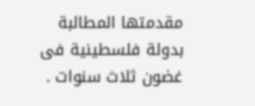مقدمتها المطالبة بدولة فلسطينية فى غضون ثلاث سنوات .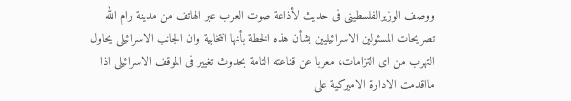ووصف الوزيرالفلسطينى فى حديث لأذاعة صوت العرب عبر الهاتف من مدينة رام الله تصريحات المسئولين الاسرائيليين بشأن هذه الخطة بأنها انتخابية وان الجانب الاسرائيلى يحاول التهرب من اى التزامات، معربا عن قناعته التامة بحدوث تغيير فى الموقف الاسرائيلى اذا مااقدمت الادارة الاميركية على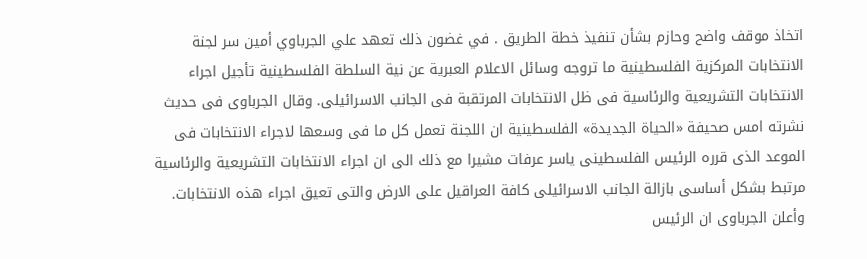اتخاذ موقف واضح وحازم بشأن تنفيذ خطة الطريق . في غضون ذلك تعهد علي الجرباوي أمين سر لجنة الانتخابات المركزية الفلسطينية ما تروجه وسائل الاعلام العبرية عن نية السلطة الفلسطينية تأجيل اجراء الانتخابات التشريعية والرئاسية فى ظل الانتخابات المرتقبة فى الجانب الاسرائيلى. وقال الجرباوى فى حديث نشرته امس صحيفة «الحياة الجديدة» الفلسطينية ان اللجنة تعمل كل ما فى وسعها لاجراء الانتخابات فى الموعد الذى قرره الرئيس الفلسطينى ياسر عرفات مشيرا مع ذلك الى ان اجراء الانتخابات التشريعية والرئاسية مرتبط بشكل أساسى بازالة الجانب الاسرائيلى كافة العراقيل على الارض والتى تعيق اجراء هذه الانتخابات. وأعلن الجرباوى ان الرئيس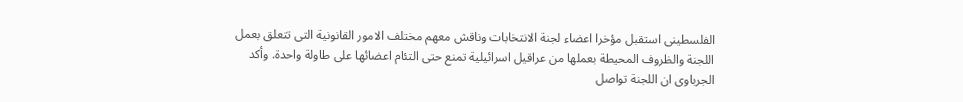الفلسطينى استقبل مؤخرا اعضاء لجنة الانتخابات وناقش معهم مختلف الامور القانونية التى تتعلق بعمل اللجنة والظروف المحيطة بعملها من عراقيل اسرائيلية تمنع حتى التئام اعضائها على طاولة واحدة. وأكد الجرباوى ان اللجنة تواصل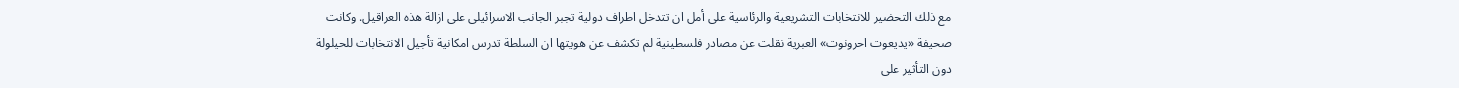مع ذلك التحضير للانتخابات التشريعية والرئاسية على أمل ان تتدخل اطراف دولية تجبر الجانب الاسرائيلى على ازالة هذه العراقيل. وكانت صحيفة «يديعوت احرونوت» العبرية نقلت عن مصادر فلسطينية لم تكشف عن هويتها ان السلطة تدرس امكانية تأجيل الانتخابات للحيلولة دون التأثير على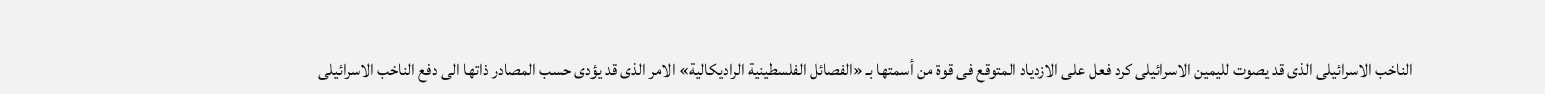الناخب الاسرائيلى الذى قد يصوت لليمين الاسرائيلى كرد فعل على الازدياد المتوقع فى قوة من أسمتها بـ «الفصائل الفلسطينية الراديكالية» الامر الذى قد يؤدى حسب المصادر ذاتها الى دفع الناخب الاسرائيلى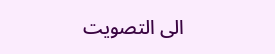الى التصويت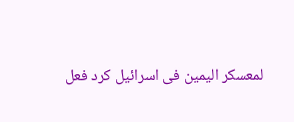لمعسكر اليمين فى اسرائيل كرد فعل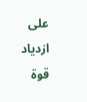على ازدياد قوة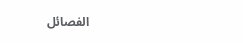الفصائل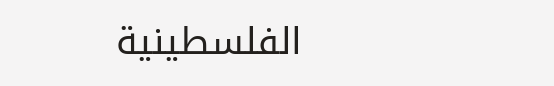الفلسطينية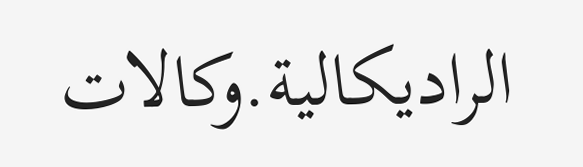الراديكالية.وكالات